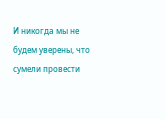И никогда мы не будем уверены, что сумели провести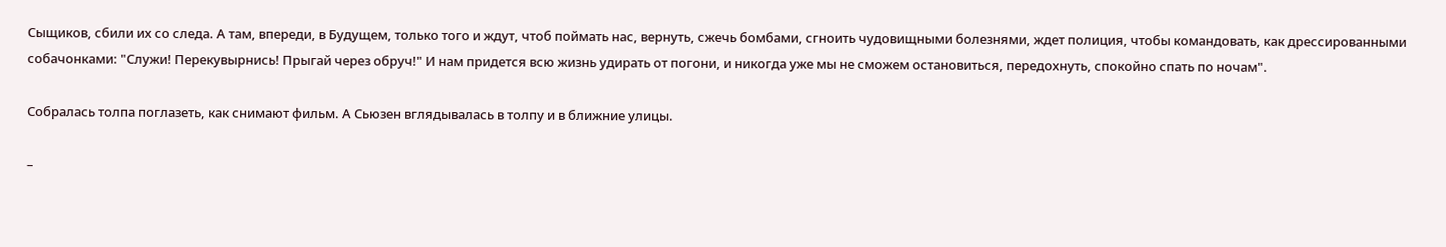Сыщиков, сбили их со следа. А там, впереди, в Будущем, только того и ждут, чтоб поймать нас, вернуть, сжечь бомбами, сгноить чудовищными болезнями, ждет полиция, чтобы командовать, как дрессированными собачонками: "Служи! Перекувырнись! Прыгай через обруч!" И нам придется всю жизнь удирать от погони, и никогда уже мы не сможем остановиться, передохнуть, спокойно спать по ночам".

Собралась толпа поглазеть, как снимают фильм. А Сьюзен вглядывалась в толпу и в ближние улицы.

–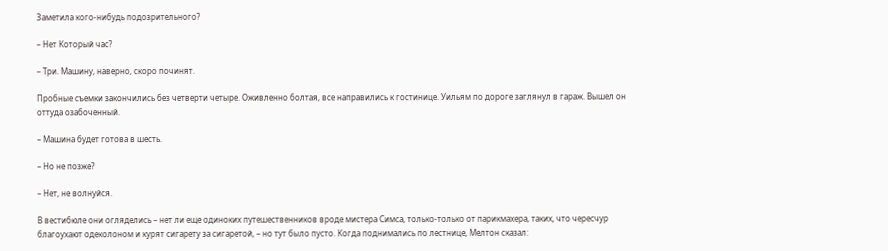Заметила кого-нибудь подозрительного?

– Нет Который час?

– Три. Машину, наверно, скоро починят.

Пробные съемки закончились без четверти четыре. Оживленно болтая, все направились к гостинице. Уильям по дороге заглянул в гараж. Вышел он оттуда озабоченный.

– Машина будет готова в шесть.

– Но не позже?

– Нет, не волнуйся.

В вестибюле они огляделись – нет ли еще одиноких путешественников вроде мистера Симса, только-только от парикмахера, таких, что чересчур благоухают одеколоном и курят сигарету за сигаретой, – но тут было пусто. Когда поднимались по лестнице, Мелтон сказал: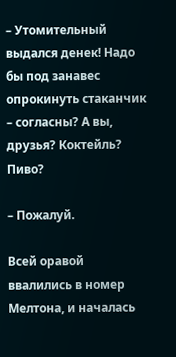– Утомительный выдался денек! Надо бы под занавес опрокинуть стаканчик – согласны? А вы, друзья? Коктейль? Пиво?

– Пожалуй.

Всей оравой ввалились в номер Мелтона, и началась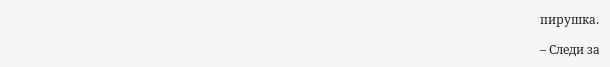пирушка.

– Следи за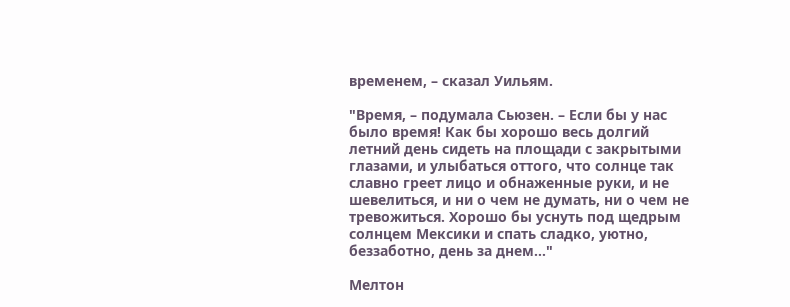временем, – сказал Уильям.

"Время, – подумала Сьюзен. – Если бы у нас было время! Как бы хорошо весь долгий летний день сидеть на площади с закрытыми глазами, и улыбаться оттого, что солнце так славно греет лицо и обнаженные руки, и не шевелиться, и ни о чем не думать, ни о чем не тревожиться. Хорошо бы уснуть под щедрым солнцем Мексики и спать сладко, уютно, беззаботно, день за днем…"

Мелтон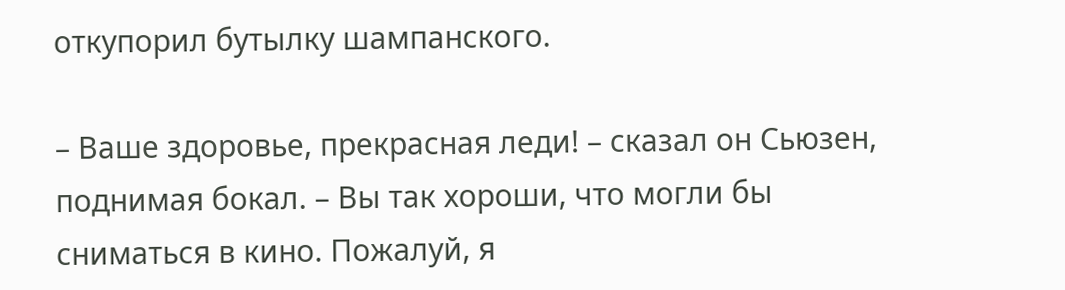откупорил бутылку шампанского.

– Ваше здоровье, прекрасная леди! – сказал он Сьюзен, поднимая бокал. – Вы так хороши, что могли бы сниматься в кино. Пожалуй, я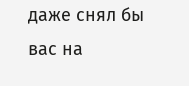даже снял бы вас на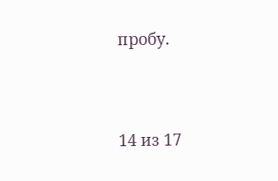пробу.



14 из 17